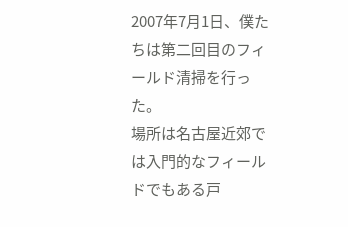2007年7月1日、僕たちは第二回目のフィールド清掃を行った。
場所は名古屋近郊では入門的なフィールドでもある戸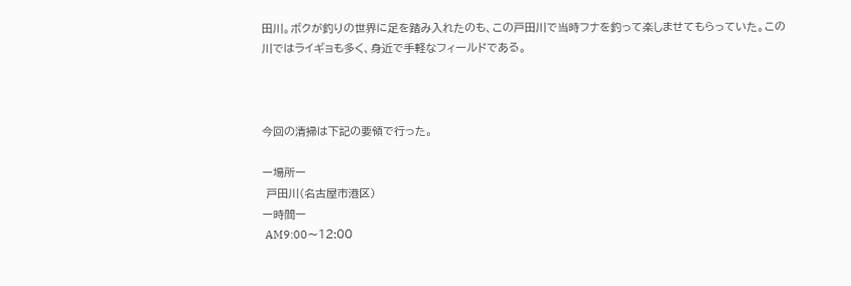田川。ボクが釣りの世界に足を踏み入れたのも、この戸田川で当時フナを釣って楽しませてもらっていた。この川ではライギョも多く、身近で手軽なフィールドである。



今回の清掃は下記の要領で行った。

ー場所ー
 戸田川(名古屋市港区)
ー時間ー
 AM9:00〜12:00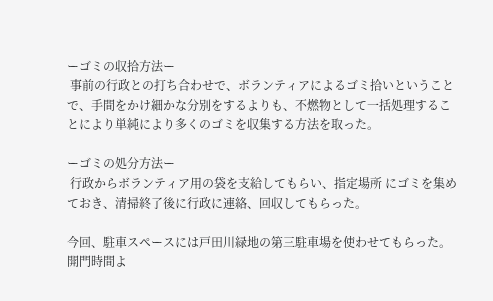ーゴミの収拾方法ー
 事前の行政との打ち合わせで、ボランティアによるゴミ拾いということで、手間をかけ細かな分別をするよりも、不燃物として一括処理することにより単純により多くのゴミを収集する方法を取った。

ーゴミの処分方法ー
 行政からボランティア用の袋を支給してもらい、指定場所 にゴミを集めておき、清掃終了後に行政に連絡、回収してもらった。

今回、駐車スペースには戸田川緑地の第三駐車場を使わせてもらった。開門時間よ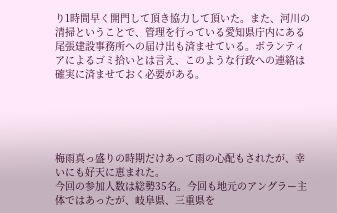り1時間早く開門して頂き協力して頂いた。また、河川の清掃ということで、管理を行っている愛知県庁内にある尾張建設事務所への届け出も済ませている。ボランティアによるゴミ拾いとは言え、このような行政への連絡は確実に済ませておく必要がある。





梅雨真っ盛りの時期だけあって雨の心配もされたが、幸いにも好天に恵まれた。
今回の参加人数は総勢35名。今回も地元のアングラー主体ではあったが、岐阜県、三重県を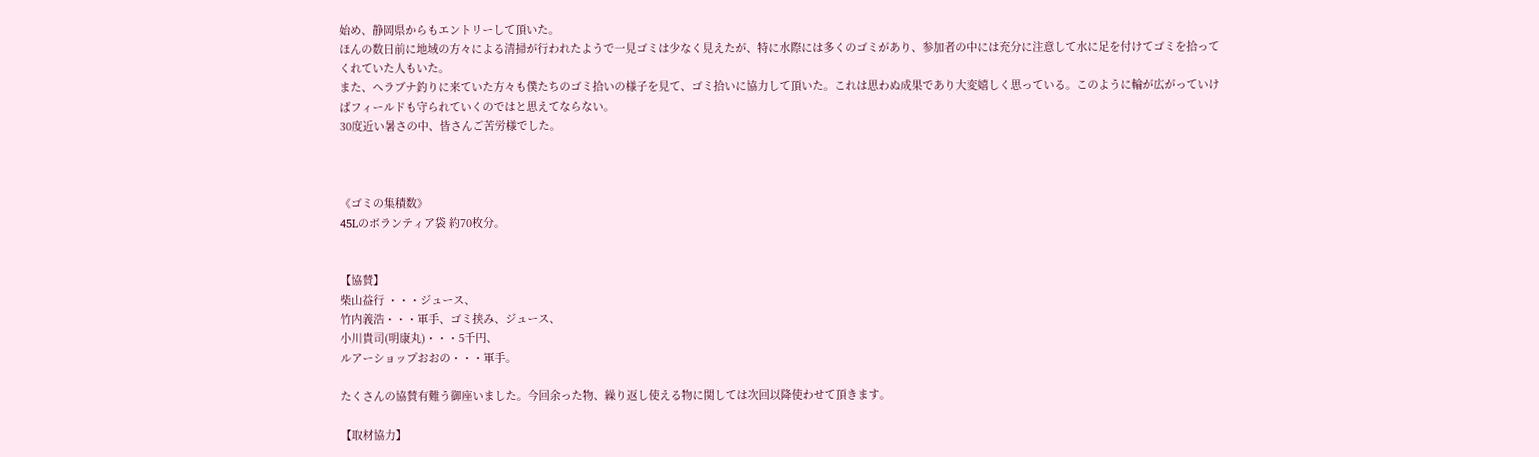始め、静岡県からもエントリーして頂いた。
ほんの数日前に地域の方々による清掃が行われたようで一見ゴミは少なく見えたが、特に水際には多くのゴミがあり、参加者の中には充分に注意して水に足を付けてゴミを拾ってくれていた人もいた。
また、ヘラブナ釣りに来ていた方々も僕たちのゴミ拾いの様子を見て、ゴミ拾いに協力して頂いた。これは思わぬ成果であり大変嬉しく思っている。このように輪が広がっていけばフィールドも守られていくのではと思えてならない。
30度近い暑さの中、皆さんご苦労様でした。



《ゴミの集積数》
45Lのボランティア袋 約70枚分。


【協賛】
柴山益行 ・・・ジュース、
竹内義浩・・・軍手、ゴミ挟み、ジュース、
小川貴司(明康丸)・・・5千円、
ルアーショップおおの・・・軍手。

たくさんの協賛有難う御座いました。今回余った物、繰り返し使える物に関しては次回以降使わせて頂きます。

【取材協力】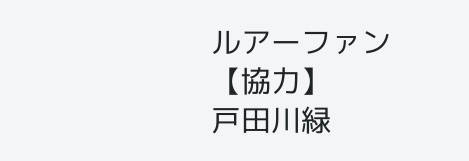ルアーファン
【協力】
戸田川緑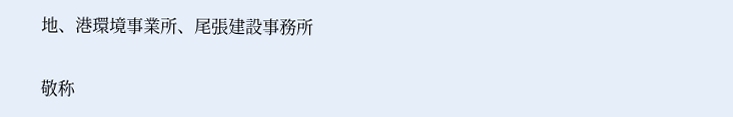地、港環境事業所、尾張建設事務所

敬称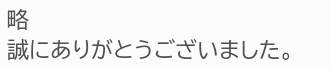略
誠にありがとうございました。